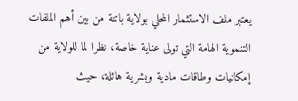يعتبر ملف الاستثمار المحلي بولاية باتنة من بين أهم الملفات التنموية الهامة التي تولى عناية خاصة، نظرا لما للولاية من إمكانيات وطاقات مادية وبشرية هائلة، حيث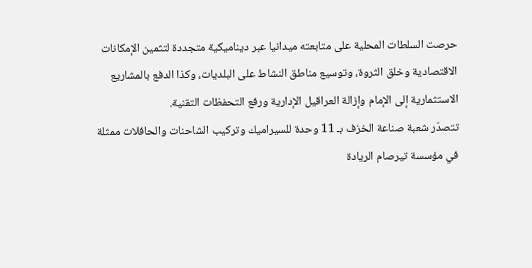حرصت السلطات المحلية على متابعته ميدانيا عبر ديناميكية متجددة لتثمين الإمكانات الاقتصادية وخلق الثروة، وتوسيع مناطق النشاط على البلديات، وكذا الدفع بالمشاريع الاستثمارية إلى الإمام وإزالة العراقيل الإدارية ورفع التحفظات التقنية.
تتصدّر شعبة صناعة الخزف بـ 11 وحدة للسيراميك وتركيب الشاحنات والحافلات ممثلة في مؤسسة تيرصام الريادة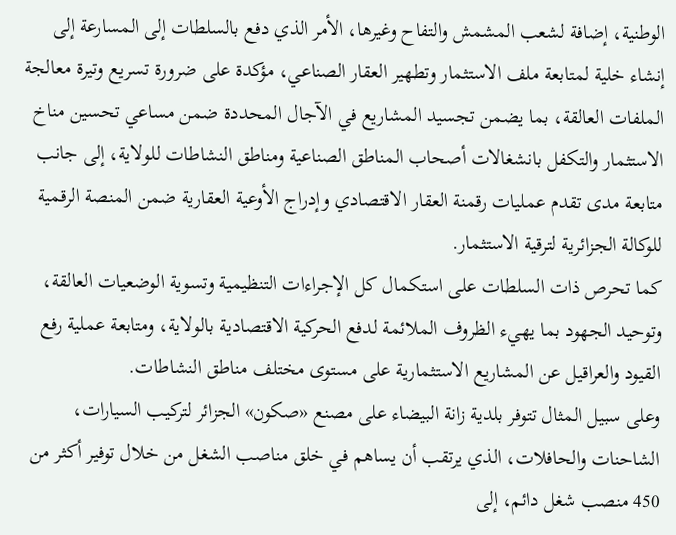الوطنية، إضافة لشعب المشمش والتفاح وغيرها، الأمر الذي دفع بالسلطات إلى المسارعة إلى إنشاء خلية لمتابعة ملف الاستثمار وتطهير العقار الصناعي، مؤكدة على ضرورة تسريع وتيرة معالجة الملفات العالقة، بما يضمن تجسيد المشاريع في الآجال المحددة ضمن مساعي تحسين مناخ الاستثمار والتكفل بانشغالات أصحاب المناطق الصناعية ومناطق النشاطات للولاية، إلى جانب متابعة مدى تقدم عمليات رقمنة العقار الاقتصادي وإدراج الأوعية العقارية ضمن المنصة الرقمية للوكالة الجزائرية لترقية الاستثمار.
كما تحرص ذات السلطات على استكمال كل الإجراءات التنظيمية وتسوية الوضعيات العالقة، وتوحيد الجهود بما يهيء الظروف الملائمة لدفع الحركية الاقتصادية بالولاية، ومتابعة عملية رفع القيود والعراقيل عن المشاريع الاستثمارية على مستوى مختلف مناطق النشاطات.
وعلى سبيل المثال تتوفر بلدية زانة البيضاء على مصنع «صكون» الجزائر لتركيب السيارات، الشاحنات والحافلات، الذي يرتقب أن يساهم في خلق مناصب الشغل من خلال توفير أكثر من 450 منصب شغل دائم، إلى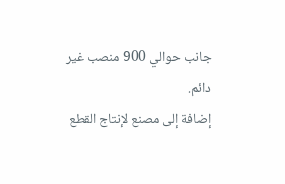جانب حوالي 900 منصب غير دائم.
إضافة إلى مصنع لإنتاج القطع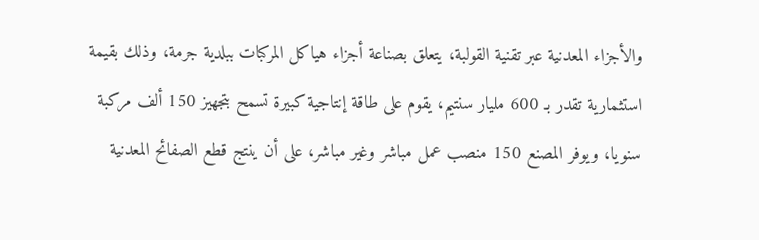والأجزاء المعدنية عبر تقنية القولبة، يتعلق بصناعة أجزاء هياكل المركبات ببلدية جرمة، وذلك بقيمة استثمارية تقدر بـ 600 مليار سنتيم، يقوم على طاقة إنتاجية كبيرة تسمح بتجهيز 150 ألف مركبة سنويا، ويوفر المصنع 150 منصب عمل مباشر وغير مباشر، على أن ينتج قطع الصفائح المعدنية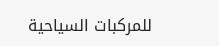للمركبات السياحية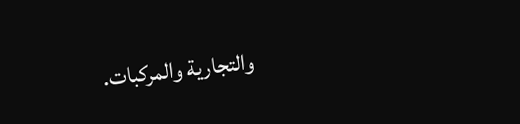والتجارية والمركبات.